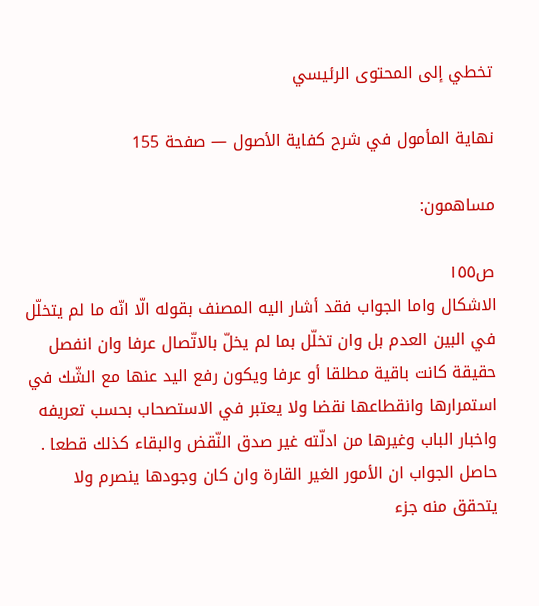تخطي إلى المحتوى الرئيسي

نهاية المأمول في شرح كفاية الأصول — صفحة 155

مساهمون:

ص١٥٥
الاشكال واما الجواب فقد أشار اليه المصنف بقوله الّا انّه ما لم يتخلّل في البين العدم بل وان تخلّل بما لم يخلّ بالاتّصال عرفا وان انفصل حقيقة كانت باقية مطلقا أو عرفا ويكون رفع اليد عنها مع الشّك في استمرارها وانقطاعها نقضا ولا يعتبر في الاستصحاب بحسب تعريفه واخبار الباب وغيرها من ادلّته غير صدق النّقض والبقاء كذلك قطعا . حاصل الجواب ان الأمور الغير القارة وان كان وجودها ينصرم ولا يتحقق منه جزء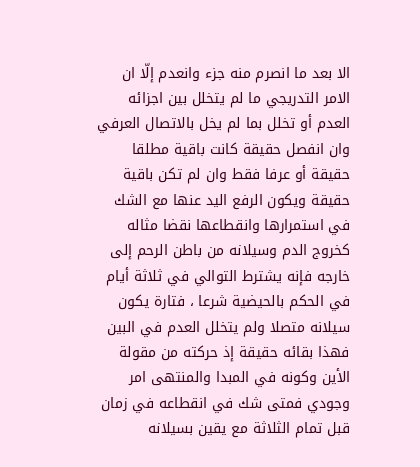الا بعد ما انصرم منه جزء وانعدم إلّا ان الامر التدريجي ما لم يتخلل بين اجزائه العدم أو تخلل بما لم يخل بالاتصال العرفي وان انفصل حقيقة كانت باقية مطلقا حقيقة أو عرفا فقط وان لم تكن باقية حقيقة ويكون الرفع اليد عنها مع الشك في استمرارها وانقطاعها نقضا مثاله كخروج الدم وسيلانه من باطن الرحم إلى خارجه فإنه يشترط التوالي في ثلاثة أيام في الحكم بالحيضية شرعا ، فتارة يكون سيلانه متصلا ولم يتخلل العدم في البين فهذا بقائه حقيقة إذ حركته من مقولة الأين وكونه في المبدا والمنتهى امر وجودي فمتى شك في انقطاعه في زمان قبل تمام الثلاثة مع يقين بسيلانه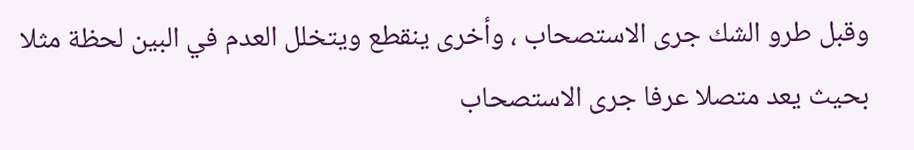وقبل طرو الشك جرى الاستصحاب ، وأخرى ينقطع ويتخلل العدم في البين لحظة مثلا بحيث يعد متصلا عرفا جرى الاستصحاب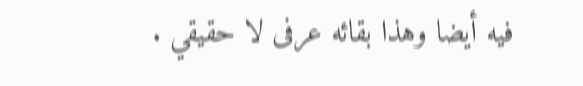فيه أيضا وهذا بقائه عرفى لا حقيقي .